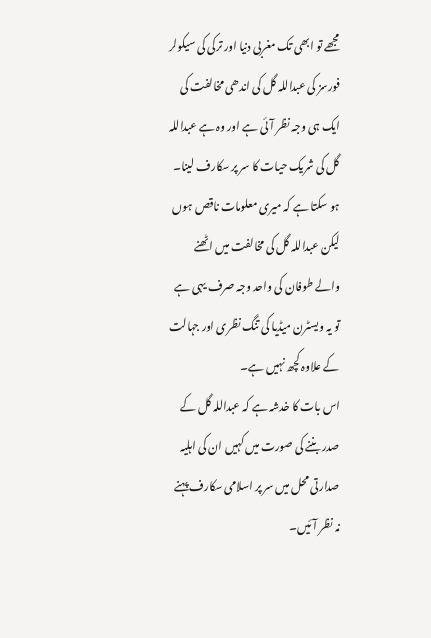مجھے تو ابھی تک مغربی دنیا اور ترکی کی سیکولر فورسز کی عبداللہ گل کی اندھی مخالفت کی ایک ہی وجہ نظر آئی ہے اور وہ ہے عبداللہ گل کی شریک حیات کا سر پر سکارف لینا۔ ہو سکتا ہے کہ میری معلومات ناقص ہوں لیکن عبداللہ گل کی مخالفت میں اٹھنے والے طوفان کی واحد وجہ صرف یہی ہے تو یہ ویسٹرن میڈیا کی تنگ نظری اور جہالت کے علاوہ کچھ نہیں ہے۔
اس بات کا خدشہ ہے کہ عبداللہ گل کے صدر بننے کی صورت میں کہیں ان کی اہلیہ صدارتی محل میں سر پر اسلامی سکارف پہنے نہ نظر آئیں۔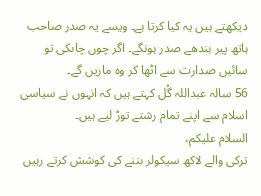دیکھتے ہیں یہ کیا کرتا ہے۔ ویسے یہ صدر صاحب ہاتھ پیر بندھے صدر ہونگے۔ اگر چوں چاںکی تو سائیں صدارت سے اٹھا کر وہ ماریں گے۔
56 سالہ عبداللہ گُل کہتے ہیں کہ انہوں نے سیاسی اسلام سے اپنے تمام رشتے توڑ لیے ہیں۔
السلام علیکم،
ترکی والے لاکھ سیکولر بننے کی کوشش کرتے رہیں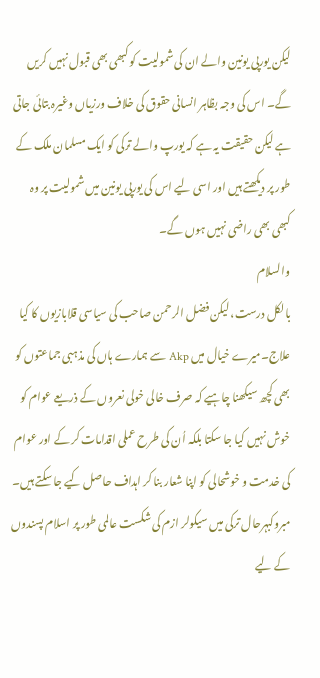لیکن یورپی یونین والے ان کی شمولیت کو کبھی بھی قبول نہیں کریں گے۔ اس کی وجہ بظاہر انسانی حقوق کی خلاف ورزیاں وغیرہ بتائی جاتی ہے لیکن حقیقت یہ ہے کہ یورپ والے ترکی کو ایک مسلمان ملک کے طور پر دیکھتے ہیں اور اسی لیے اس کی یورپی یونین میں شمولیت پر وہ کبھی بھی راضی نہیں ہوں گے۔
والسلام
بالکل درست، لیکن فضل الرحمن صاحب کی سیاسی قلابازیوں کا کیا علاج۔میرے خیال میں Akp سے ہمارے ہاں کی مذہبی جماعتوں کو بھی کچھ سیکھنا چاہیے کہ صرف خالی خولی نعروں کے ذریعے عوام کو خوش نہیں کیا جا سکتا بلکہ اُن کی طرح عملی اقدامات کر کے اور عوام کی خدمت و خوشحالی کو اپنا شعار بنا کر اہداف حاصل کیے جا سکتے ہیں۔
مبروکبہرحال ترکی میں سیکولر ازم کی شکست عالمی طور پر اسلام پسندوں کے لیے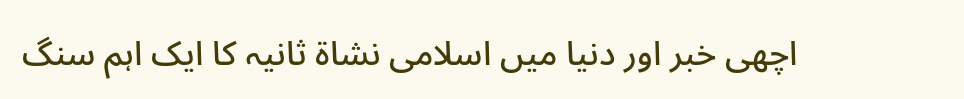اچھی خبر اور دنیا میں اسلامی نشاۃ ثانیہ کا ایک اہم سنگ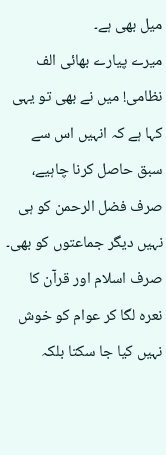میل بھی ہے۔
میرے پیارے بھائی الف نظامی! میں نے بھی تو یہی کہا ہے کہ انہیں اس سے سبق حاصل کرنا چاہیے، صرف فضل الرحمن کو ہی نہیں دیگر جماعتوں کو بھی۔ صرف اسلام اور قرآن کا نعرہ لگا کر عوام کو خوش نہیں کیا جا سکتا بلکہ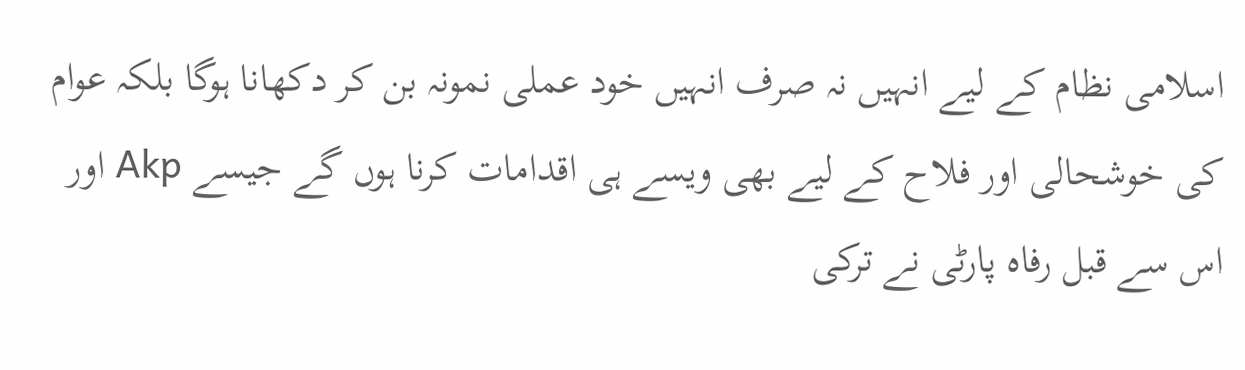اسلامی نظام کے لیے انہیں نہ صرف انہیں خود عملی نمونہ بن کر دکھانا ہوگا بلکہ عوام کی خوشحالی اور فلاح کے لیے بھی ویسے ہی اقدامات کرنا ہوں گے جیسے Akp اور اس سے قبل رفاہ پارٹی نے ترکی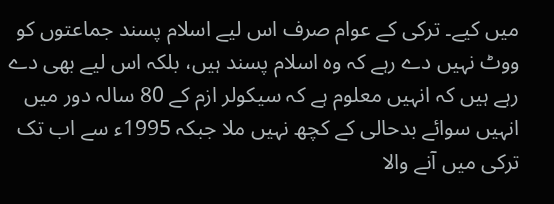میں کیے۔ ترکی کے عوام صرف اس لیے اسلام پسند جماعتوں کو ووٹ نہیں دے رہے کہ وہ اسلام پسند ہیں، بلکہ اس لیے بھی دے رہے ہیں کہ انہیں معلوم ہے کہ سیکولر ازم کے 80 سالہ دور میں انہیں سوائے بدحالی کے کچھ نہیں ملا جبکہ 1995ء سے اب تک ترکی میں آنے والا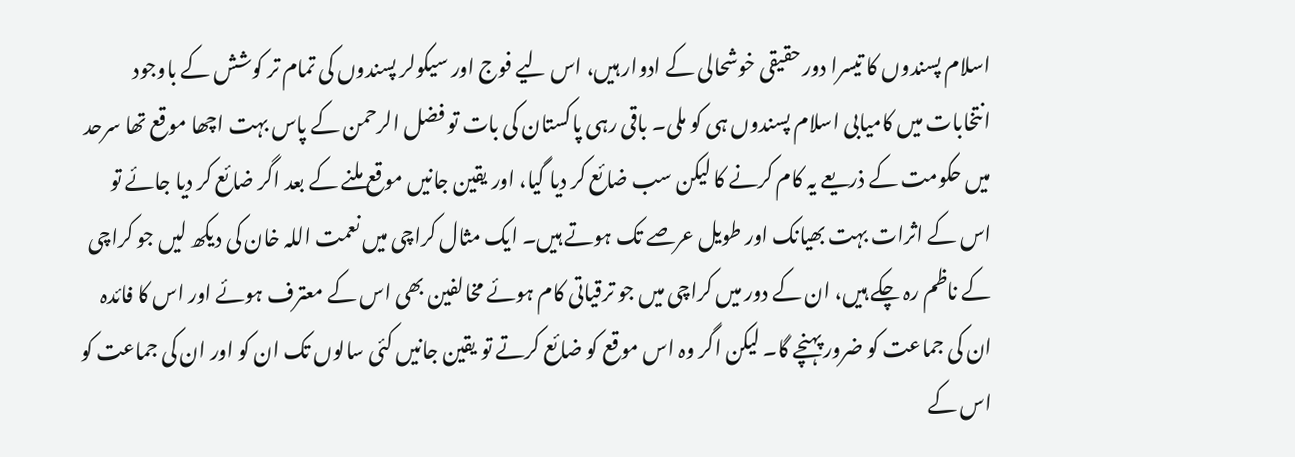اسلام پسندوں کا تیسرا دور حقیقی خوشحالی کے ادوار ہیں، اس لیے فوج اور سیکولر پسندوں کی تمام تر کوشش کے باوجود انتخابات میں کامیابی اسلام پسندوں ہی کو ملی۔ باقی رہی پاکستان کی بات تو فضل الرحمن کے پاس بہت اچھا موقع تھا سرحد میں حکومت کے ذریعے یہ کام کرنے کا لیکن سب ضائع کر دیا گیا، اور یقین جانیں موقع ملنے کے بعد اگر ضائع کر دیا جائے تو اس کے اثرات بہت بھیانک اور طویل عرصے تک ہوتے ہیں۔ ایک مثال کراچی میں نعمت اللہ خان کی دیکھ لیں جو کراچی کے ناظم رہ چکے ہیں، ان کے دور میں کراچی میں جو ترقیاتی کام ہوئے مخالفین بھی اس کے معترف ہوئے اور اس کا فائدہ ان کی جماعت کو ضرور پہنچے گا۔ لیکن اگر وہ اس موقع کو ضائع کرتے تو یقین جانیں کئی سالوں تک ان کو اور ان کی جماعت کو اس کے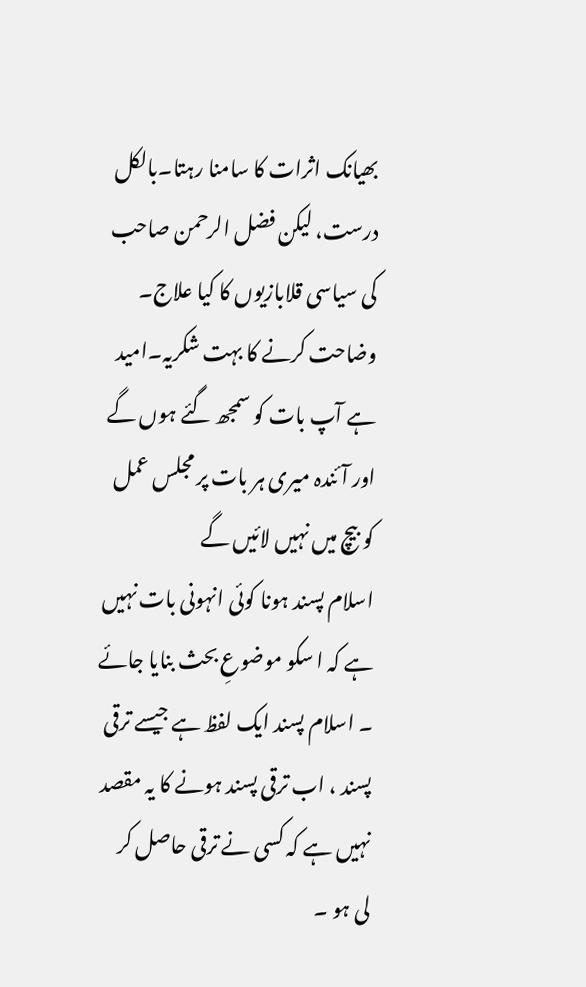بھیانک اثرات کا سامنا رہتا۔بالکل درست، لیکن فضل الرحمن صاحب کی سیاسی قلابازیوں کا کیا علاج۔
وضاحت کرنے کا بہت شکریہ۔امید ہے آپ بات کو سمجھ گئے ہوں گے اور آئندہ میری ہر بات پر مجلس عمل کو بیچ میں نہیں لائیں گے
اسلام پسند ہونا کوئی انہونی بات نہیں ہے کہ ا سکو موضوعِ بحث بنایا جائے ۔ اسلام پسند ایک لفظ ہے جیسے ترقی پسند ، اب ترقی پسند ہونے کا یہ مقصد نہیں ہے کہ کسی نے ترقی حاصل کر لی ہو ۔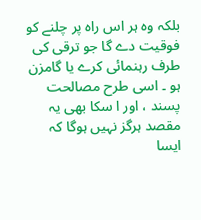بلکہ وہ ہر اس راہ پر چلنے کو فوقیت دے گا جو ترقی کی طرف رہنمائی کرے یا گامزن ہو ۔ اسی طرح مصالحت پسند ، اور ا سکا بھی یہ مقصد ہرگز نہیں ہوگا کہ ایسا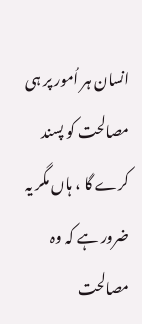انسان ہر اُمور پر ہی مصالحت کو پسند کرے گا ، ہاں مگر یہ ضرور ہے کہ وہ مصالحت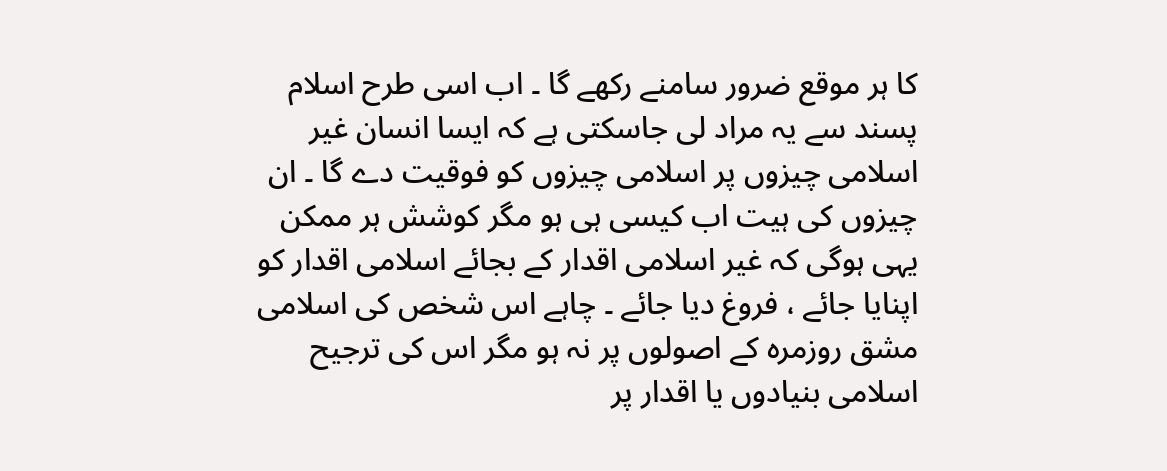کا ہر موقع ضرور سامنے رکھے گا ۔ اب اسی طرح اسلام پسند سے یہ مراد لی جاسکتی ہے کہ ایسا انسان غیر اسلامی چیزوں پر اسلامی چیزوں کو فوقیت دے گا ۔ ان چیزوں کی ہیت اب کیسی ہی ہو مگر کوشش ہر ممکن یہی ہوگی کہ غیر اسلامی اقدار کے بجائے اسلامی اقدار کو اپنایا جائے ، فروغ دیا جائے ۔ چاہے اس شخص کی اسلامی مشق روزمرہ کے اصولوں پر نہ ہو مگر اس کی ترجیح اسلامی بنیادوں یا اقدار پر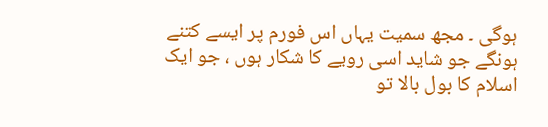ہوگی ۔ مجھ سمیت یہاں اس فورم پر ایسے کتنے ہونگے جو شاید اسی رویے کا شکار ہوں ، جو ایک اسلام کا بول بالا تو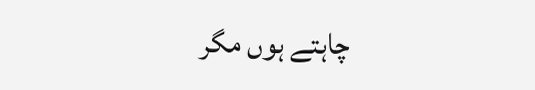چاہتے ہوں مگر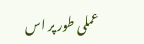عملی طور پر اس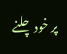پر خود چلنے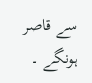سے قاصر ہونگے ۔